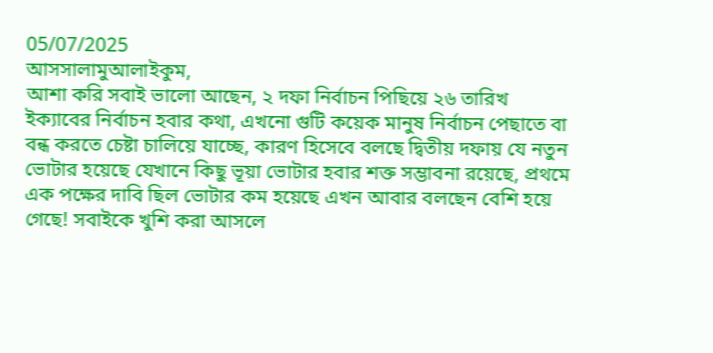05/07/2025
আসসালামুআলাইকুম,
আশা করি সবাই ভালো আছেন, ২ দফা নির্বাচন পিছিয়ে ২৬ তারিখ ইক্যাবের নির্বাচন হবার কথা, এখনো গুটি কয়েক মানুষ নির্বাচন পেছাতে বা বন্ধ করতে চেষ্টা চালিয়ে যাচ্ছে, কারণ হিসেবে বলছে দ্বিতীয় দফায় যে নতুন ভোটার হয়েছে যেখানে কিছু ভূয়া ভোটার হবার শক্ত সম্ভাবনা রয়েছে, প্রথমে এক পক্ষের দাবি ছিল ভোটার কম হয়েছে এখন আবার বলছেন বেশি হয়ে গেছে! সবাইকে খুশি করা আসলে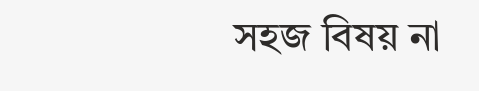সহজ বিষয় না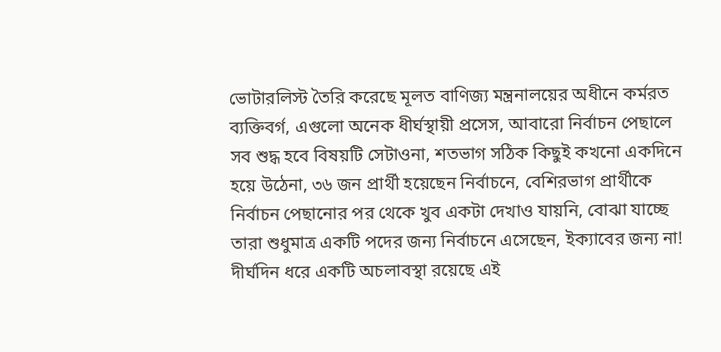ভোটারলিস্ট তৈরি করেছে মূলত বাণিজ্য মন্ত্রনালয়ের অধীনে কর্মরত ব্যক্তিবর্গ, এগুলো অনেক ধীর্ঘস্থায়ী প্রসেস, আবারো নির্বাচন পেছালে সব শুদ্ধ হবে বিষয়টি সেটাওনা, শতভাগ সঠিক কিছুই কখনো একদিনে হয়ে উঠেনা, ৩৬ জন প্রার্থী হয়েছেন নির্বাচনে, বেশিরভাগ প্রার্থীকে নির্বাচন পেছানোর পর থেকে খুব একটা দেখাও যায়নি, বোঝা যাচ্ছে তারা শুধুমাত্র একটি পদের জন্য নির্বাচনে এসেছেন, ইক্যাবের জন্য না!
দীর্ঘদিন ধরে একটি অচলাবস্থা রয়েছে এই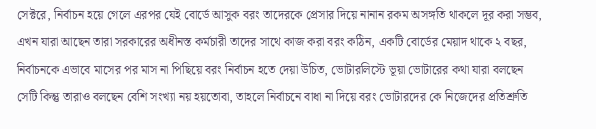সেক্টরে, নির্বাচন হয়ে গেলে এরপর যেই বোর্ডে আসুক বরং তাদেরকে প্রেসার দিয়ে নানান রকম অসঙ্গতি থাকলে দূর করা সম্ভব, এখন যারা আছেন তারা সরকারের অধীনস্ত কর্মচারী তাদের সাথে কাজ করা বরং কঠিন, একটি বোর্ডের মেয়াদ থাকে ২ বছর, নির্বাচনকে এভাবে মাসের পর মাস না পিছিয়ে বরং নির্বাচন হতে দেয়া উচিত, ভোটারলিস্টে ভূয়া ভোটারের কথা যারা বলছেন সেটি কিন্তু তারাও বলছেন বেশি সংখ্যা নয় হয়তোবা, তাহলে নির্বাচনে বাধা না দিয়ে বরং ভোটারদের কে নিজেদের প্রতিশ্রুতি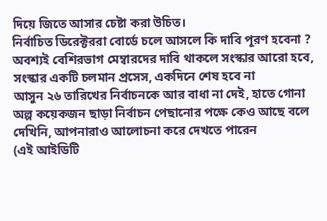দিয়ে জিতে আসার চেষ্টা করা উচিত।
নির্বাচিত ডিরেক্টররা বোর্ডে চলে আসলে কি দাবি পূরণ হবেনা ? অবশ্যই বেশিরভাগ মেম্বারদের দাবি থাকলে সংস্কার আরো হবে, সংস্কার একটি চলমান প্রসেস, একদিনে শেষ হবে না
আসুন ২৬ তারিখের নির্বাচনকে আর বাধা না দেই, হাতে গোনা অল্প কয়েকজন ছাড়া নির্বাচন পেছানোর পক্ষে কেও আছে বলে দেখিনি, আপনারাও আলোচনা করে দেখতে পারেন
(এই আইডিটি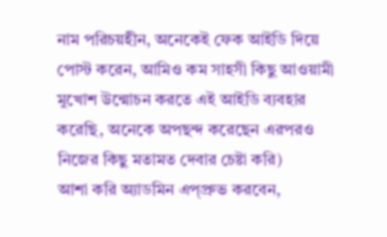নাম পরিচয়হীন, অনেকেই ফেক আইডি দিয়ে পোস্ট করেন, আমিও কম সাহসী কিছু আওয়ামী মুখোশ উন্মোচন করতে এই আইডি ব্যবহার করেছি, অনেকে অপছন্দ করেছেন এরপরও নিজের কিছু মতামত দেবার চেষ্টা করি)
আশা করি অ্যাডমিন এপ্প্রুভ করবেন,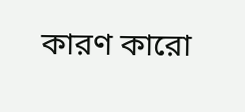কারণ কারো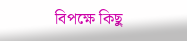বিপক্ষে কিছু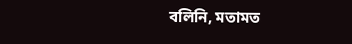বলিনি, মতামত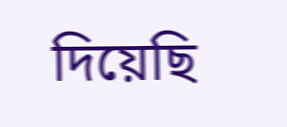দিয়েছি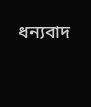ধন্যবাদ